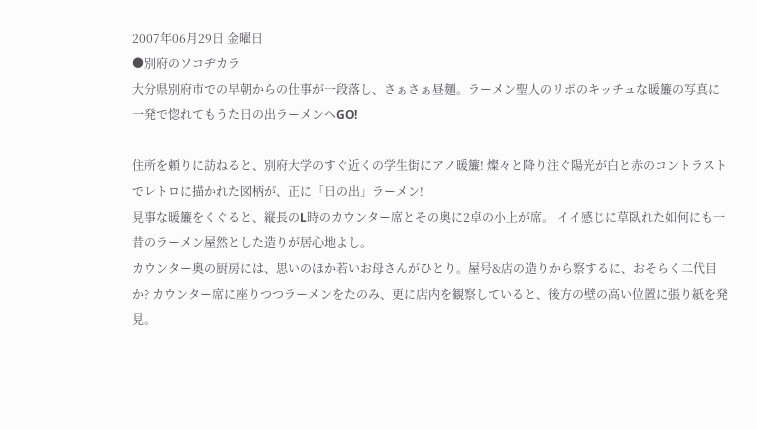2007年06月29日 金曜日
●別府のソコヂカラ
大分県別府市での早朝からの仕事が一段落し、さぁさぁ昼麺。ラーメン聖人のリポのキッチュな暖簾の写真に一発で惚れてもうた日の出ラーメンへGO!

住所を頼りに訪ねると、別府大学のすぐ近くの学生街にアノ暖簾! 燦々と降り注ぐ陽光が白と赤のコントラストでレトロに描かれた図柄が、正に「日の出」ラーメン!
見事な暖簾をくぐると、縦長のL時のカウンター席とその奥に2卓の小上が席。 イイ感じに草臥れた如何にも一昔のラーメン屋然とした造りが居心地よし。
カウンター奥の厨房には、思いのほか若いお母さんがひとり。屋号&店の造りから察するに、おそらく二代目か? カウンター席に座りつつラーメンをたのみ、更に店内を観察していると、後方の壁の高い位置に張り紙を発見。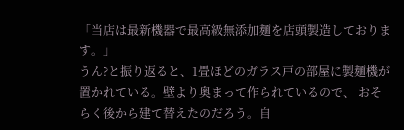「当店は最新機器で最高級無添加麺を店頭製造しております。」
うん?と振り返ると、1畳ほどのガラス戸の部屋に製麺機が置かれている。壁より奥まって作られているので、 おそらく後から建て替えたのだろう。自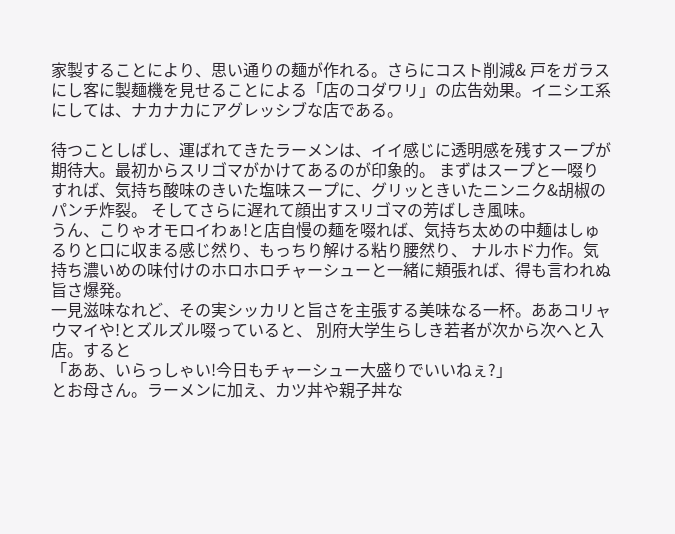家製することにより、思い通りの麺が作れる。さらにコスト削減& 戸をガラスにし客に製麺機を見せることによる「店のコダワリ」の広告効果。イニシエ系にしては、ナカナカにアグレッシブな店である。

待つことしばし、運ばれてきたラーメンは、イイ感じに透明感を残すスープが期待大。最初からスリゴマがかけてあるのが印象的。 まずはスープと一啜りすれば、気持ち酸味のきいた塩味スープに、グリッときいたニンニク&胡椒のパンチ炸裂。 そしてさらに遅れて顔出すスリゴマの芳ばしき風味。
うん、こりゃオモロイわぁ!と店自慢の麺を啜れば、気持ち太めの中麺はしゅるりと口に収まる感じ然り、もっちり解ける粘り腰然り、 ナルホド力作。気持ち濃いめの味付けのホロホロチャーシューと一緒に頬張れば、得も言われぬ旨さ爆発。
一見滋味なれど、その実シッカリと旨さを主張する美味なる一杯。ああコリャウマイや!とズルズル啜っていると、 別府大学生らしき若者が次から次へと入店。すると
「ああ、いらっしゃい!今日もチャーシュー大盛りでいいねぇ?」
とお母さん。ラーメンに加え、カツ丼や親子丼な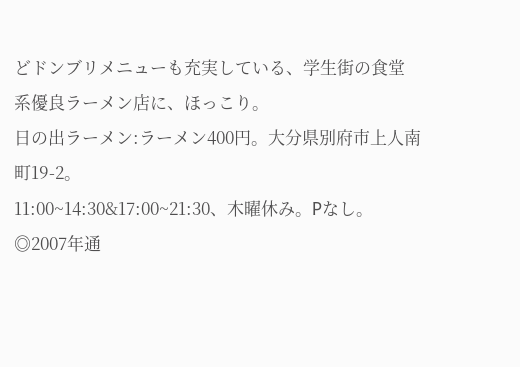どドンブリメニューも充実している、学生街の食堂系優良ラーメン店に、ほっこり。
日の出ラーメン:ラーメン400円。大分県別府市上人南町19-2。
11:00~14:30&17:00~21:30、木曜休み。Pなし。
◎2007年通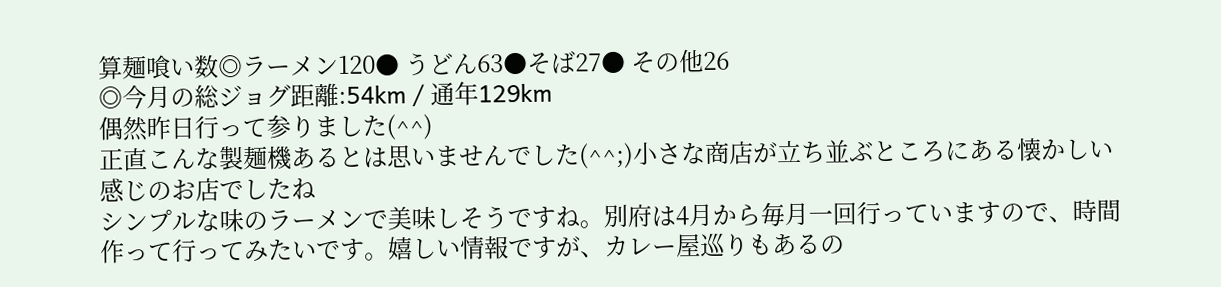算麺喰い数◎ラーメン120● うどん63●そば27● その他26
◎今月の総ジョグ距離:54km / 通年129km
偶然昨日行って参りました(^^)
正直こんな製麺機あるとは思いませんでした(^^;)小さな商店が立ち並ぶところにある懐かしい感じのお店でしたね
シンプルな味のラーメンで美味しそうですね。別府は4月から毎月一回行っていますので、時間作って行ってみたいです。嬉しい情報ですが、カレー屋巡りもあるの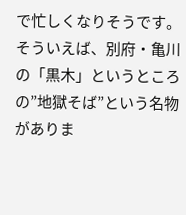で忙しくなりそうです。
そういえば、別府・亀川の「黒木」というところの”地獄そば”という名物がありま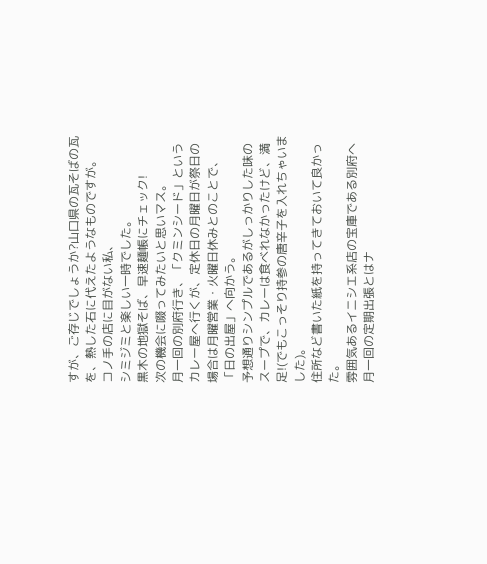すが、ご存じでしょうか?山口県の瓦そばの瓦を、熱した石に代えたようなものですが。
コノ手の店に目がない私、
シミジミと楽しい一時でした。
黒木の地獄そば、早速麺帳にチェック!
次の機会に啜ってみたいと思いマス。
月一回の別府行き、「クミンシード」というカレー屋へ行くが、定休日の月曜日が祭日の場合は月曜営業・火曜日休みとのことで、「日の出屋」へ向かう。
予想通りシンプルであるがしっかりした味のスープで、カレーは食べれなかったけど、満足!(でもこっそり持参の唐辛子を入れちゃいました)。
住所など書いた紙を持ってきておいて良かった。
雰囲気あるイニシエ系店の宝庫である別府へ
月一回の定期出張とはナ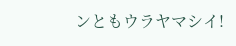ンともウラヤマシイ!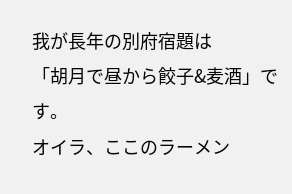我が長年の別府宿題は
「胡月で昼から餃子&麦酒」です。
オイラ、ここのラーメン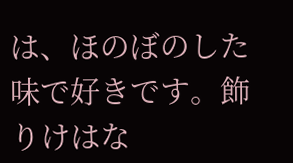は、ほのぼのした味で好きです。飾りけはな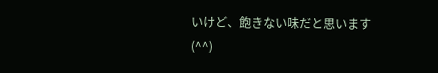いけど、飽きない味だと思います(^^)